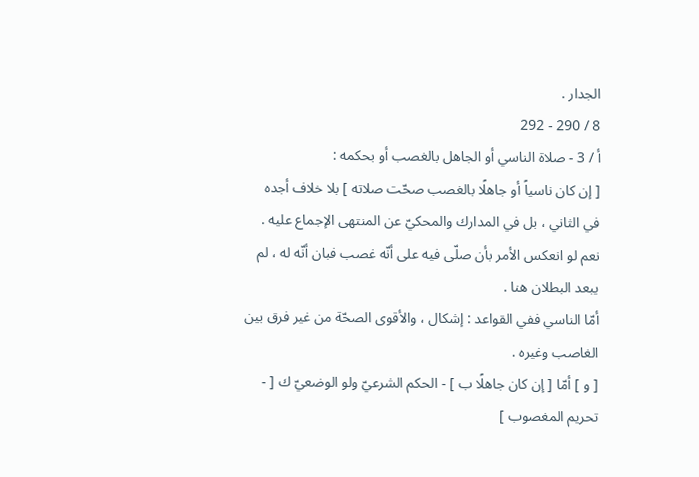الجدار .
8 / 290 - 292
أ / 3 - صلاة الناسي أو الجاهل بالغصب أو بحكمه :
[ إن كان ناسياً أو جاهلًا بالغصب صحّت صلاته ] بلا خلاف أجده في الثاني ، بل في المدارك والمحكيّ عن المنتهى الإجماع عليه . نعم لو انعكس الأمر بأن صلّى فيه على أنّه غصب فبان أنّه له ، لم يبعد البطلان هنا .
أمّا الناسي ففي القواعد : إشكال ، والأقوى الصحّة من غير فرق بين الغاصب وغيره .
[ و ] أمّا [ إن كان جاهلًا ب ] - الحكم الشرعيّ ولو الوضعيّ ك [ - تحريم المغصوب ]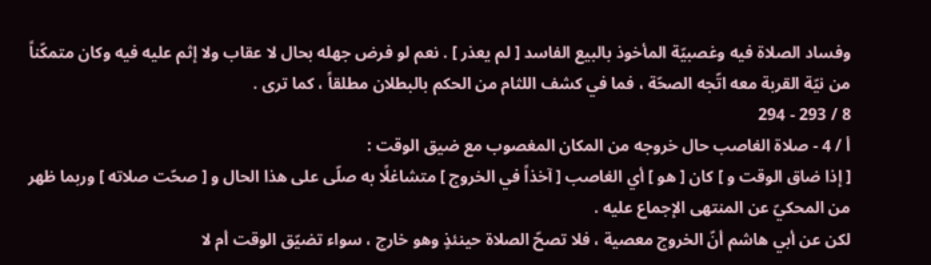وفساد الصلاة فيه وغصبيّة المأخوذ بالبيع الفاسد [ لم يعذر ] . نعم لو فرض جهله بحال لا عقاب ولا إثم عليه فيه وكان متمكّناً من نيّة القربة معه اتّجه الصحّة ، فما في كشف اللثام من الحكم بالبطلان مطلقاً ، كما ترى .
8 / 293 - 294
أ / 4 - صلاة الغاصب حال خروجه من المكان المغصوب مع ضيق الوقت :
[ إذا ضاق الوقت و ] كان [ هو ] أي الغاصب [ آخذاً في الخروج ] متشاغلًا به صلّى على هذا الحال و [ صحّت صلاته ] وربما ظهر من المحكيّ عن المنتهى الإجماع عليه .
لكن عن أبي هاشم أنّ الخروج معصية ، فلا تصحّ الصلاة حينئذٍ وهو خارج ، سواء تضيّق الوقت أم لا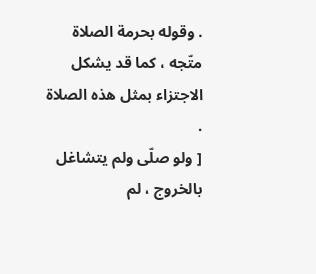. وقوله بحرمة الصلاة متّجه ، كما قد يشكل الاجتزاء بمثل هذه الصلاة .
[ ولو صلّى ولم يتشاغل بالخروج ، لم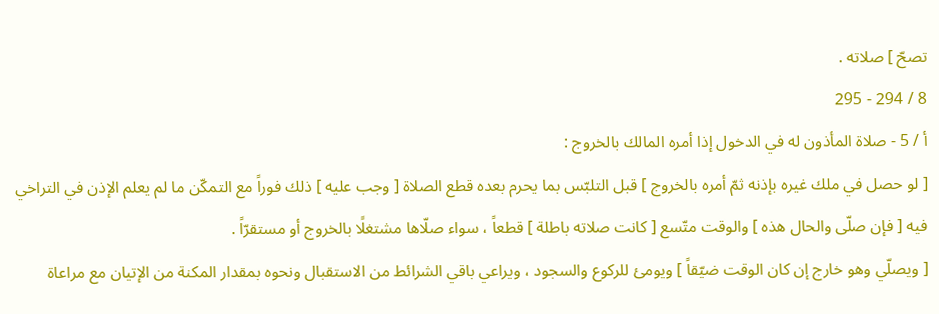تصحّ ] صلاته .
8 / 294 - 295
أ / 5 - صلاة المأذون له في الدخول إذا أمره المالك بالخروج :
[ لو حصل في ملك غيره بإذنه ثمّ أمره بالخروج ] قبل التلبّس بما يحرم بعده قطع الصلاة [ وجب عليه ] ذلك فوراً مع التمكّن ما لم يعلم الإذن في التراخي فيه [ فإن صلّى والحال هذه ] والوقت متّسع [ كانت صلاته باطلة ] قطعاً ، سواء صلّاها مشتغلًا بالخروج أو مستقرّاً .
[ ويصلّي وهو خارج إن كان الوقت ضيّقاً ] ويومئ للركوع والسجود ، ويراعي باقي الشرائط من الاستقبال ونحوه بمقدار المكنة من الإتيان مع مراعاة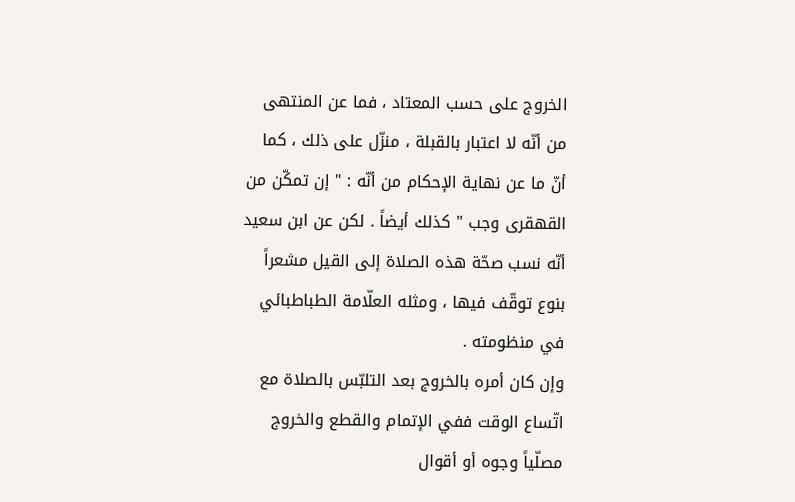الخروج على حسب المعتاد ، فما عن المنتهى من أنّه لا اعتبار بالقبلة ، منزّل على ذلك ، كما أنّ ما عن نهاية الإحكام من أنّه : " إن تمكّن من القهقرى وجب " كذلك أيضاً . لكن عن ابن سعيد أنّه نسب صحّة هذه الصلاة إلى القيل مشعراً بنوع توقّف فيها ، ومثله العلّامة الطباطبائي في منظومته .
وإن كان أمره بالخروج بعد التلبّس بالصلاة مع اتّساع الوقت ففي الإتمام والقطع والخروج مصلّياً وجوه أو أقوال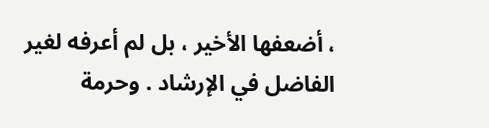، أضعفها الأخير ، بل لم أعرفه لغير الفاضل في الإرشاد . وحرمة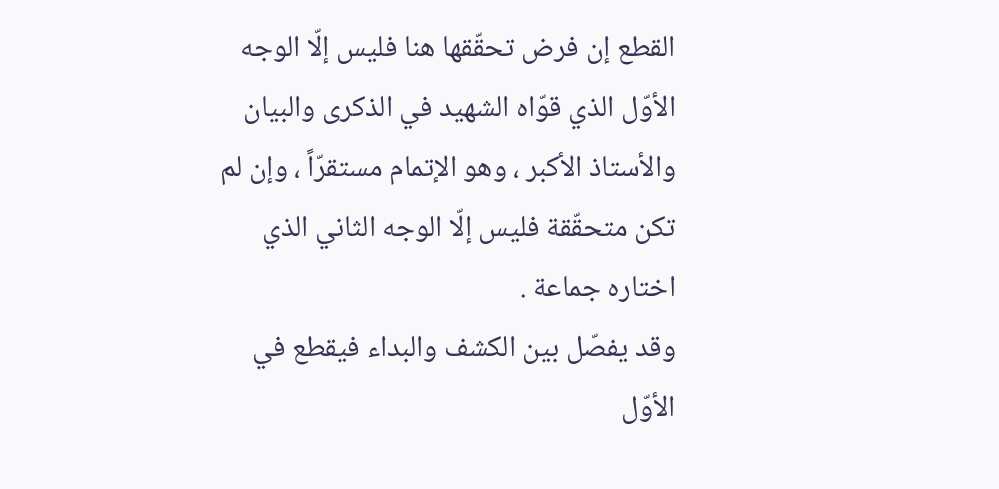القطع إن فرض تحقّقها هنا فليس إلّا الوجه الأوّل الذي قوّاه الشهيد في الذكرى والبيان والأستاذ الأكبر ، وهو الإتمام مستقرّاً ، وإن لم تكن متحقّقة فليس إلّا الوجه الثاني الذي اختاره جماعة .
وقد يفصّل بين الكشف والبداء فيقطع في الأوّل